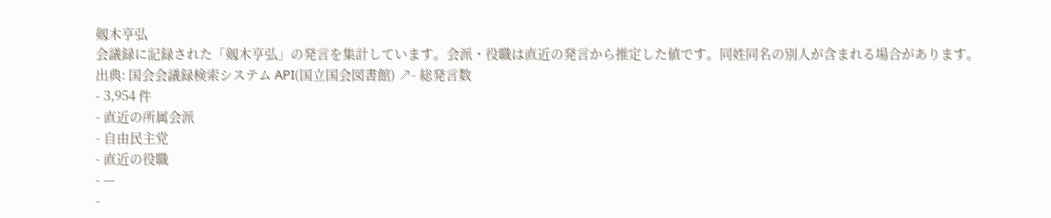剱木亨弘
会議録に記録された「剱木亨弘」の発言を集計しています。会派・役職は直近の発言から推定した値です。同姓同名の別人が含まれる場合があります。
出典: 国会会議録検索システム API(国立国会図書館) ↗- 総発言数
- 3,954 件
- 直近の所属会派
- 自由民主党
- 直近の役職
- —
-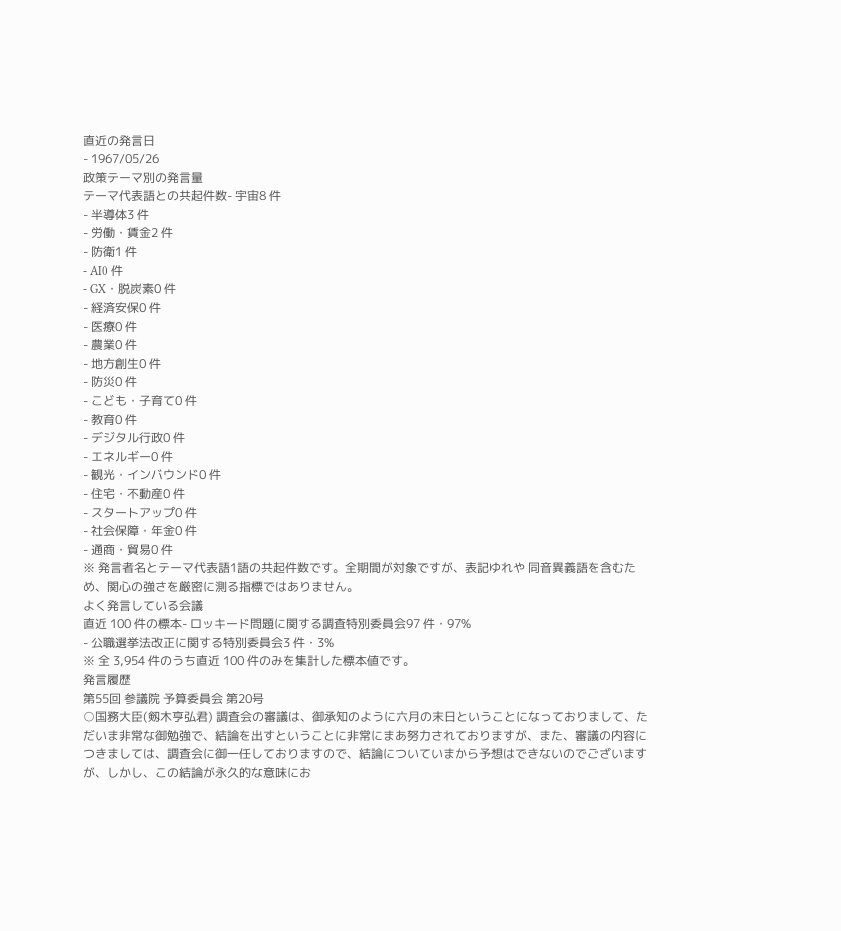直近の発言日
- 1967/05/26
政策テーマ別の発言量
テーマ代表語との共起件数- 宇宙8 件
- 半導体3 件
- 労働・賃金2 件
- 防衛1 件
- AI0 件
- GX・脱炭素0 件
- 経済安保0 件
- 医療0 件
- 農業0 件
- 地方創生0 件
- 防災0 件
- こども・子育て0 件
- 教育0 件
- デジタル行政0 件
- エネルギー0 件
- 観光・インバウンド0 件
- 住宅・不動産0 件
- スタートアップ0 件
- 社会保障・年金0 件
- 通商・貿易0 件
※ 発言者名とテーマ代表語1語の共起件数です。全期間が対象ですが、表記ゆれや 同音異義語を含むため、関心の強さを厳密に測る指標ではありません。
よく発言している会議
直近 100 件の標本- ロッキード問題に関する調査特別委員会97 件・97%
- 公職選挙法改正に関する特別委員会3 件・3%
※ 全 3,954 件のうち直近 100 件のみを集計した標本値です。
発言履歴
第55回 参議院 予算委員会 第20号
○国務大臣(剱木亨弘君) 調査会の審議は、御承知のように六月の末日ということになっておりまして、ただいま非常な御勉強で、結論を出すということに非常にまあ努力されておりますが、また、審議の内容につきましては、調査会に御一任しておりますので、結論についていまから予想はできないのでございますが、しかし、この結論が永久的な意味にお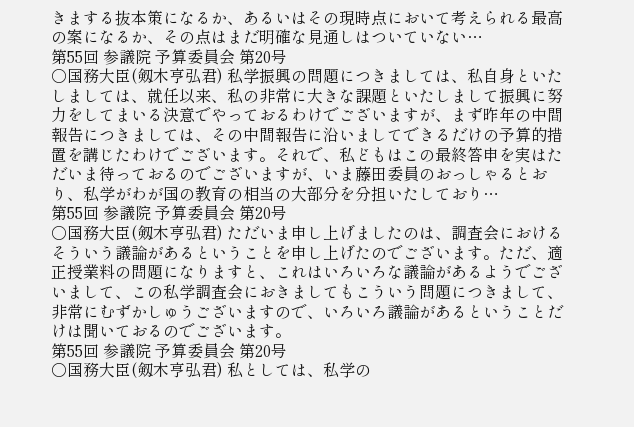きまする抜本策になるか、あるいはその現時点において考えられる最高の案になるか、その点はまだ明確な見通しはついていない…
第55回 参議院 予算委員会 第20号
○国務大臣(剱木亨弘君) 私学振興の問題につきましては、私自身といたしましては、就任以来、私の非常に大きな課題といたしまして振興に努力をしてまいる決意でやっておるわけでございますが、まず昨年の中間報告につきましては、その中間報告に沿いましてできるだけの予算的措置を講じたわけでございます。それで、私どもはこの最終答申を実はただいま待っておるのでございますが、いま藤田委員のおっしゃるとおり、私学がわが国の教育の相当の大部分を分担いたしており…
第55回 参議院 予算委員会 第20号
○国務大臣(剱木亨弘君) ただいま申し上げましたのは、調査会におけるそういう議論があるということを申し上げたのでございます。ただ、適正授業料の問題になりますと、これはいろいろな議論があるようでございまして、この私学調査会におきましてもこういう問題につきまして、非常にむずかしゅうございますので、いろいろ議論があるということだけは聞いておるのでございます。
第55回 参議院 予算委員会 第20号
○国務大臣(剱木亨弘君) 私としては、私学の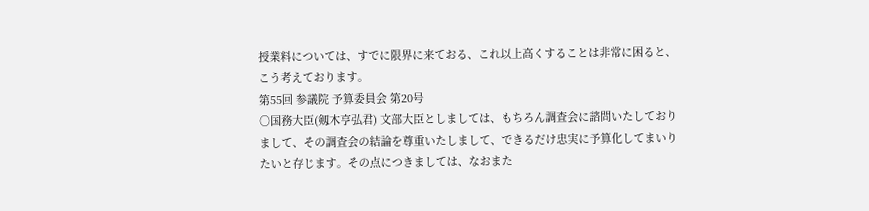授業料については、すでに限界に来ておる、これ以上高くすることは非常に困ると、こう考えております。
第55回 参議院 予算委員会 第20号
○国務大臣(剱木亨弘君) 文部大臣としましては、もちろん調査会に諮問いたしておりまして、その調査会の結論を尊重いたしまして、できるだけ忠実に予算化してまいりたいと存じます。その点につきましては、なおまた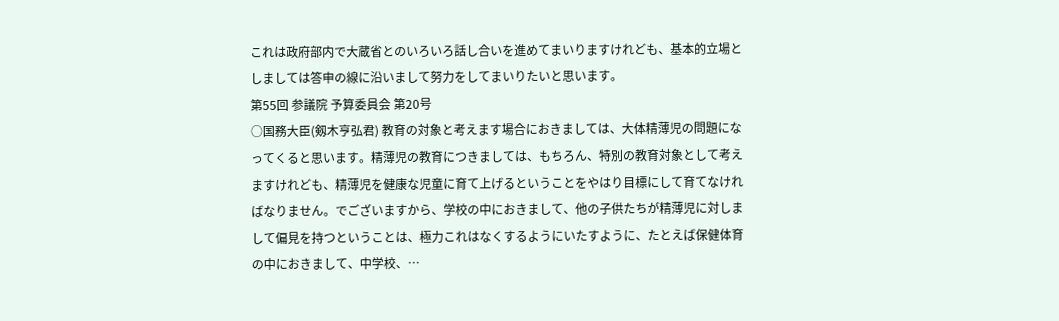これは政府部内で大蔵省とのいろいろ話し合いを進めてまいりますけれども、基本的立場としましては答申の線に沿いまして努力をしてまいりたいと思います。
第55回 参議院 予算委員会 第20号
○国務大臣(剱木亨弘君) 教育の対象と考えます場合におきましては、大体精薄児の問題になってくると思います。精薄児の教育につきましては、もちろん、特別の教育対象として考えますけれども、精薄児を健康な児童に育て上げるということをやはり目標にして育てなければなりません。でございますから、学校の中におきまして、他の子供たちが精薄児に対しまして偏見を持つということは、極力これはなくするようにいたすように、たとえば保健体育の中におきまして、中学校、…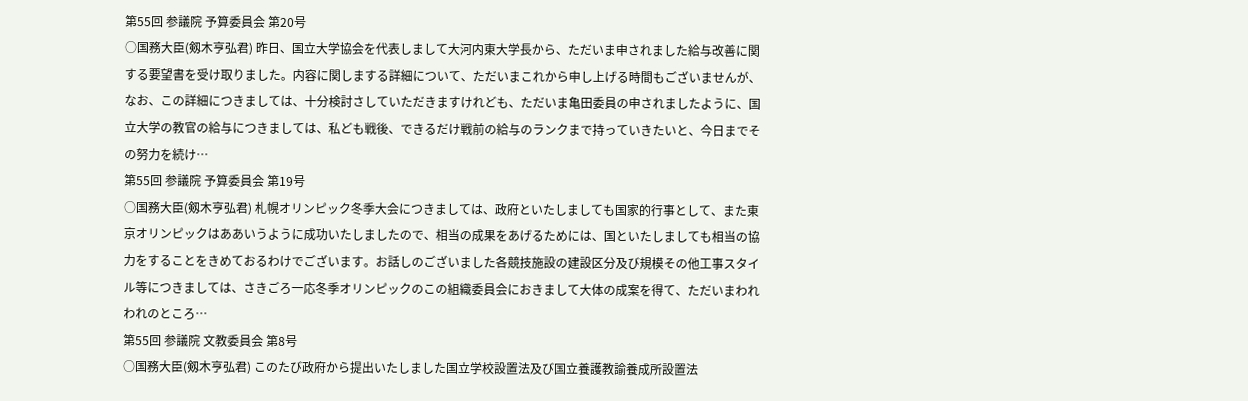第55回 参議院 予算委員会 第20号
○国務大臣(剱木亨弘君) 昨日、国立大学協会を代表しまして大河内東大学長から、ただいま申されました給与改善に関する要望書を受け取りました。内容に関しまする詳細について、ただいまこれから申し上げる時間もございませんが、なお、この詳細につきましては、十分検討さしていただきますけれども、ただいま亀田委員の申されましたように、国立大学の教官の給与につきましては、私ども戦後、できるだけ戦前の給与のランクまで持っていきたいと、今日までその努力を続け…
第55回 参議院 予算委員会 第19号
○国務大臣(剱木亨弘君) 札幌オリンピック冬季大会につきましては、政府といたしましても国家的行事として、また東京オリンピックはああいうように成功いたしましたので、相当の成果をあげるためには、国といたしましても相当の協力をすることをきめておるわけでございます。お話しのございました各競技施設の建設区分及び規模その他工事スタイル等につきましては、さきごろ一応冬季オリンピックのこの組織委員会におきまして大体の成案を得て、ただいまわれわれのところ…
第55回 参議院 文教委員会 第8号
○国務大臣(剱木亨弘君) このたび政府から提出いたしました国立学校設置法及び国立養護教諭養成所設置法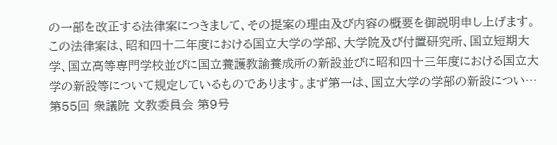の一部を改正する法律案につきまして、その提案の理由及び内容の概要を御説明申し上げます。 この法律案は、昭和四十二年度における国立大学の学部、大学院及び付置研究所、国立短期大学、国立高等専門学校並びに国立養護教諭養成所の新設並びに昭和四十三年度における国立大学の新設等について規定しているものであります。まず第一は、国立大学の学部の新設につい…
第55回 衆議院 文教委員会 第9号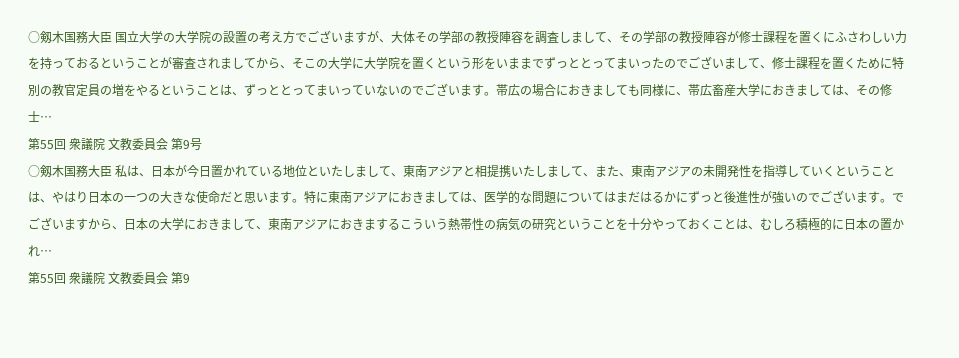○剱木国務大臣 国立大学の大学院の設置の考え方でございますが、大体その学部の教授陣容を調査しまして、その学部の教授陣容が修士課程を置くにふさわしい力を持っておるということが審査されましてから、そこの大学に大学院を置くという形をいままでずっととってまいったのでございまして、修士課程を置くために特別の教官定員の増をやるということは、ずっととってまいっていないのでございます。帯広の場合におきましても同様に、帯広畜産大学におきましては、その修士…
第55回 衆議院 文教委員会 第9号
○剱木国務大臣 私は、日本が今日置かれている地位といたしまして、東南アジアと相提携いたしまして、また、東南アジアの未開発性を指導していくということは、やはり日本の一つの大きな使命だと思います。特に東南アジアにおきましては、医学的な問題についてはまだはるかにずっと後進性が強いのでございます。でございますから、日本の大学におきまして、東南アジアにおきまするこういう熱帯性の病気の研究ということを十分やっておくことは、むしろ積極的に日本の置かれ…
第55回 衆議院 文教委員会 第9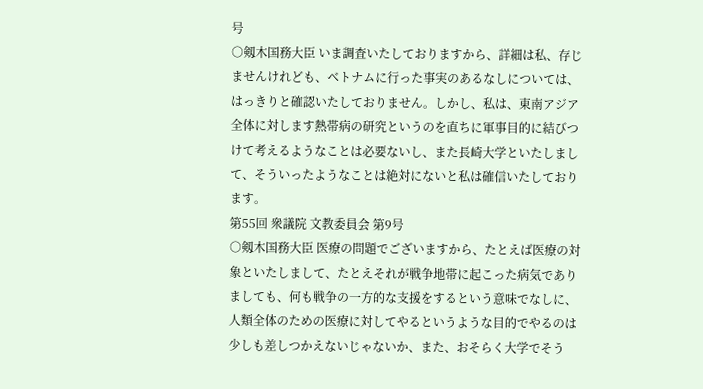号
○剱木国務大臣 いま調査いたしておりますから、詳細は私、存じませんけれども、ベトナムに行った事実のあるなしについては、はっきりと確認いたしておりません。しかし、私は、東南アジア全体に対します熱帯病の研究というのを直ちに軍事目的に結びつけて考えるようなことは必要ないし、また長崎大学といたしまして、そういったようなことは絶対にないと私は確信いたしております。
第55回 衆議院 文教委員会 第9号
○剱木国務大臣 医療の問題でございますから、たとえば医療の対象といたしまして、たとえそれが戦争地帯に起こった病気でありましても、何も戦争の一方的な支援をするという意味でなしに、人類全体のための医療に対してやるというような目的でやるのは少しも差しつかえないじゃないか、また、おそらく大学でそう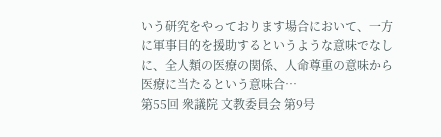いう研究をやっております場合において、一方に軍事目的を援助するというような意味でなしに、全人類の医療の関係、人命尊重の意味から医療に当たるという意味合…
第55回 衆議院 文教委員会 第9号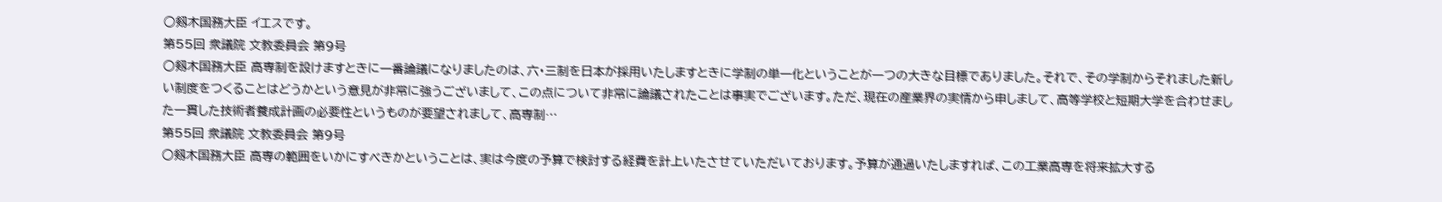○剱木国務大臣 イエスです。
第55回 衆議院 文教委員会 第9号
○剱木国務大臣 高専制を設けますときに一番論議になりましたのは、六・三制を日本が採用いたしますときに学制の単一化ということが一つの大きな目標でありました。それで、その学制からそれました新しい制度をつくることはどうかという意見が非常に強うございまして、この点について非常に論議されたことは事実でございます。ただ、現在の産業界の実情から申しまして、高等学校と短期大学を合わせました一貫した技術者養成計画の必要性というものが要望されまして、高専制…
第55回 衆議院 文教委員会 第9号
○剱木国務大臣 高専の範囲をいかにすべきかということは、実は今度の予算で検討する経費を計上いたさせていただいております。予算が通過いたしますれば、この工業高専を将来拡大する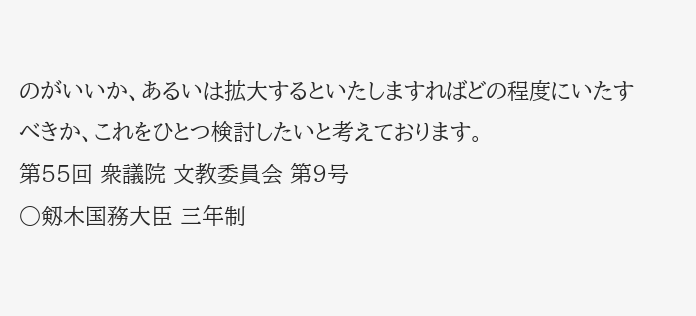のがいいか、あるいは拡大するといたしますればどの程度にいたすべきか、これをひとつ検討したいと考えております。
第55回 衆議院 文教委員会 第9号
○剱木国務大臣 三年制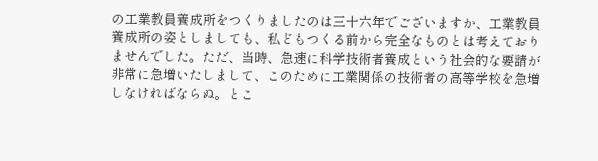の工業教員養成所をつくりましたのは三十六年でございますか、工業教員養成所の姿としましても、私どもつくる前から完全なものとは考えておりませんでした。ただ、当時、急速に科学技術者養成という社会的な要請が非常に急増いたしまして、このために工業関係の技術者の高等学校を急増しなければならぬ。とこ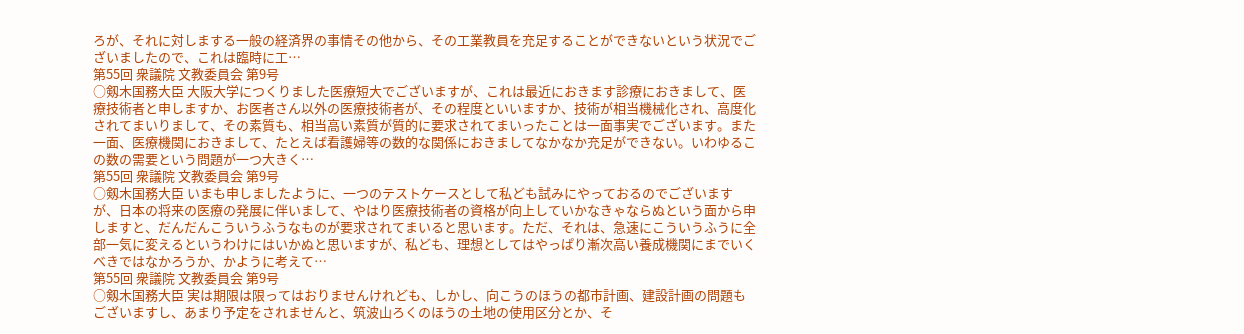ろが、それに対しまする一般の経済界の事情その他から、その工業教員を充足することができないという状況でございましたので、これは臨時に工…
第55回 衆議院 文教委員会 第9号
○剱木国務大臣 大阪大学につくりました医療短大でございますが、これは最近におきます診療におきまして、医療技術者と申しますか、お医者さん以外の医療技術者が、その程度といいますか、技術が相当機械化され、高度化されてまいりまして、その素質も、相当高い素質が質的に要求されてまいったことは一面事実でございます。また一面、医療機関におきまして、たとえば看護婦等の数的な関係におきましてなかなか充足ができない。いわゆるこの数の需要という問題が一つ大きく…
第55回 衆議院 文教委員会 第9号
○剱木国務大臣 いまも申しましたように、一つのテストケースとして私ども試みにやっておるのでございますが、日本の将来の医療の発展に伴いまして、やはり医療技術者の資格が向上していかなきゃならぬという面から申しますと、だんだんこういうふうなものが要求されてまいると思います。ただ、それは、急速にこういうふうに全部一気に変えるというわけにはいかぬと思いますが、私ども、理想としてはやっぱり漸次高い養成機関にまでいくべきではなかろうか、かように考えて…
第55回 衆議院 文教委員会 第9号
○剱木国務大臣 実は期限は限ってはおりませんけれども、しかし、向こうのほうの都市計画、建設計画の問題もございますし、あまり予定をされませんと、筑波山ろくのほうの土地の使用区分とか、そ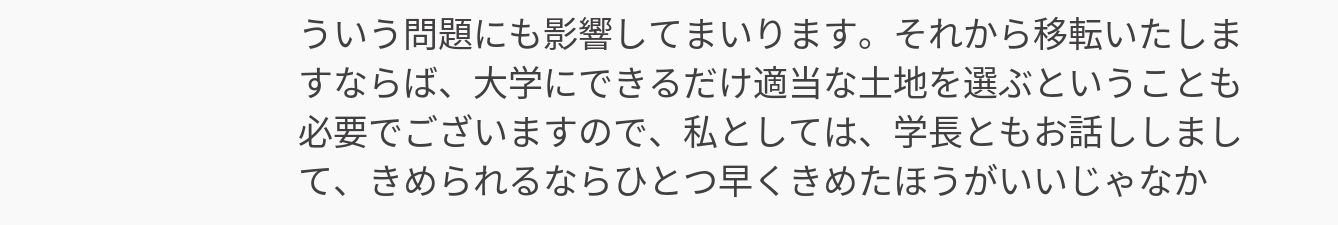ういう問題にも影響してまいります。それから移転いたしますならば、大学にできるだけ適当な土地を選ぶということも必要でございますので、私としては、学長ともお話ししまして、きめられるならひとつ早くきめたほうがいいじゃなか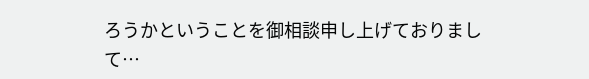ろうかということを御相談申し上げておりまして…